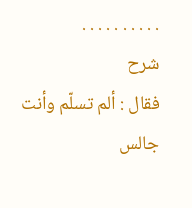. . . . . . . . . .
شرح
فقال : ألم تسلّم وأنت جالس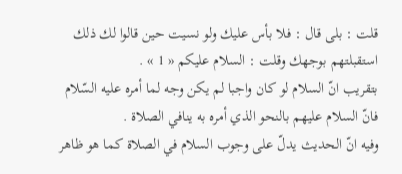قلت : بلى قال : فلا بأس عليك ولو نسيت حين قالوا لك ذلك استقبلتهم بوجهك وقلت : السلام عليكم « 1 » .
بتقريب انّ السلام لو كان واجبا لم يكن وجه لما أمره عليه السّلام فانّ السلام عليهم بالنحو الذي أمره به ينافي الصلاة .
وفيه انّ الحديث يدلّ على وجوب السلام في الصلاة كما هو ظاهر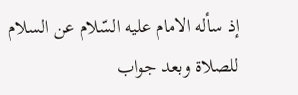إذ سأله الامام عليه السّلام عن السلام للصلاة وبعد جواب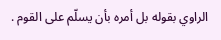الراوي بقوله بل أمره بأن يسلّم على القوم .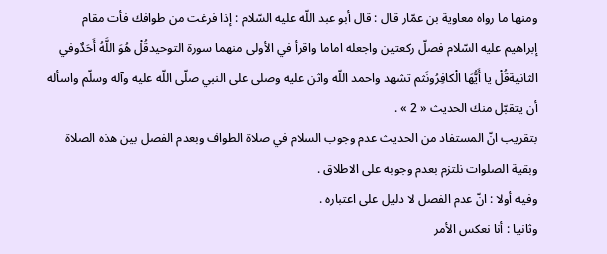ومنها ما رواه معاوية بن عمّار قال : قال أبو عبد اللّه عليه السّلام : إذا فرغت من طوافك فأت مقام إبراهيم عليه السّلام فصلّ ركعتين واجعله اماما واقرأ في الأولى منهما سورة التوحيدقُلْ هُوَ اللَّهُ أَحَدٌوفي الثانيةقُلْ يا أَيُّهَا الْكافِرُونَثم تشهد واحمد اللّه واثن عليه وصلى على النبي صلّى اللّه عليه وآله وسلّم واسأله أن يتقبّل منك الحديث « 2 » .
بتقريب انّ المستفاد من الحديث عدم وجوب السلام في صلاة الطواف وبعدم الفصل بين هذه الصلاة وبقية الصلوات نلتزم بعدم وجوبه على الاطلاق .
وفيه أولا : انّ عدم الفصل لا دليل على اعتباره .
وثانيا : أنا نعكس الأمر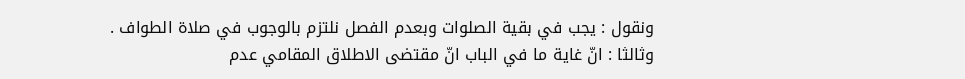ونقول : يجب في بقية الصلوات وبعدم الفصل نلتزم بالوجوب في صلاة الطواف .
وثالثا : انّ غاية ما في الباب انّ مقتضى الاطلاق المقامي عدم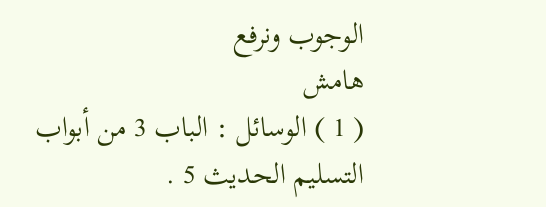الوجوب ونرفع
هامش
( 1 ) الوسائل : الباب 3 من أبواب التسليم الحديث 5 .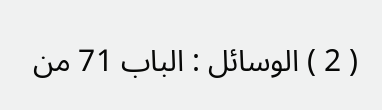( 2 ) الوسائل : الباب 71 من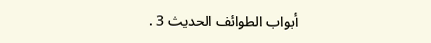أبواب الطوائف الحديث 3 .